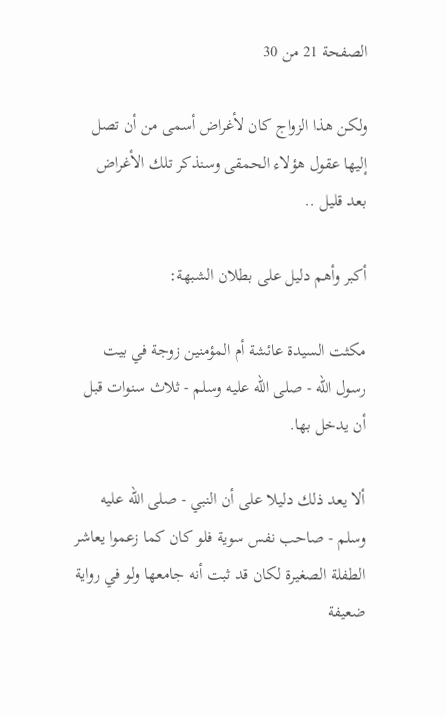الصفحة 21 من 30

ولكن هذا الزواج كان لأغراض أسمى من أن تصل إليها عقول هؤلاء الحمقى وسنذكر تلك الأغراض بعد قليل ..

أكبر وأهم دليل على بطلان الشبهة:

مكثت السيدة عائشة أم المؤمنين زوجة في بيت رسول الله - صلى الله عليه وسلم - ثلاث سنوات قبل أن يدخل بها.

ألا يعد ذلك دليلا على أن النبي - صلى الله عليه وسلم - صاحب نفس سوية فلو كان كما زعموا يعاشر الطفلة الصغيرة لكان قد ثبت أنه جامعها ولو في رواية ضعيفة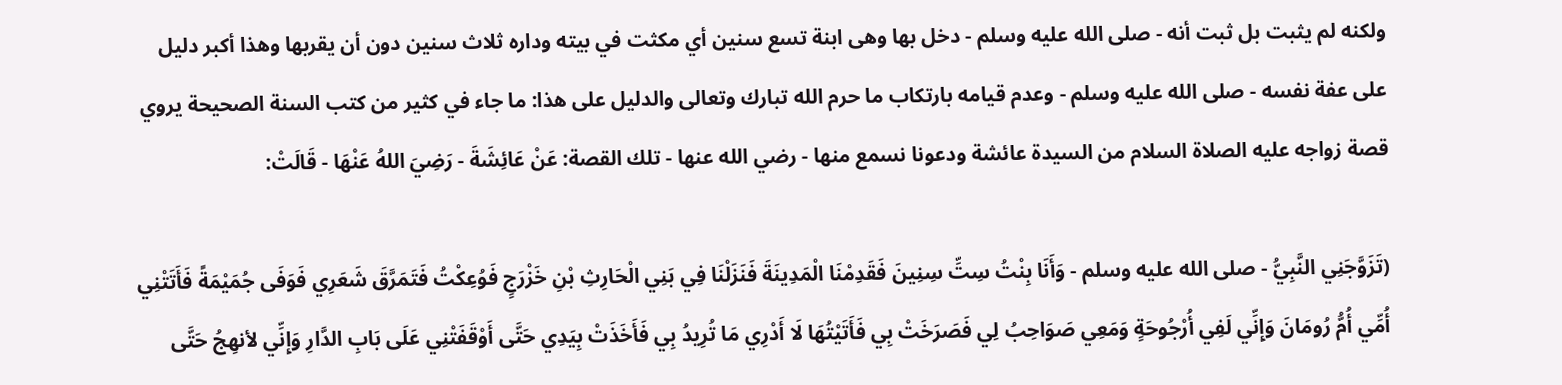ولكنه لم يثبت بل ثبت أنه - صلى الله عليه وسلم - دخل بها وهى ابنة تسع سنين أي مكثت في بيته وداره ثلاث سنين دون أن يقربها وهذا أكبر دليل على عفة نفسه - صلى الله عليه وسلم - وعدم قيامه بارتكاب ما حرم الله تبارك وتعالى والدليل على هذا: ما جاء في كثير من كتب السنة الصحيحة يروي قصة زواجه عليه الصلاة السلام من السيدة عائشة ودعونا نسمع منها - رضي الله عنها - تلك القصة: عَنْ عَائِشَةَ - رَضِيَ اللهُ عَنْهَا - قَالَتْ:

(تَزَوَّجَنِي النَّبِيُّ - صلى الله عليه وسلم - وَأَنَا بِنْتُ سِتِّ سِنِينَ فَقَدِمْنَا الْمَدِينَةَ فَنَزَلْنَا فِي بَنِي الْحَارِثِ بْنِ خَزْرَجٍ فَوُعِكْتُ فَتَمَرَّقَ شَعَرِي فَوَفَى جُمَيْمَةً فَأَتَتْنِي أُمِّي أُمُّ رُومَانَ وَإِنِّي لَفِي أُرْجُوحَةٍ وَمَعِي صَوَاحِبُ لِي فَصَرَخَتْ بِي فَأَتَيْتُهَا لَا أَدْرِي مَا تُرِيدُ بِي فَأَخَذَتْ بِيَدِي حَتَّى أَوْقَفَتْنِي عَلَى بَابِ الدَّارِ وَإِنِّي لأنهِجُ حَتَّى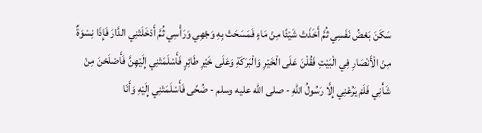سَكَنَ بَعْضُ نَفَسِي ثُمَّ أَخَذَتْ شَيْئًا مِنْ مَاءٍ فَمَسَحَتْ بِهِ وَجْهِي وَرَأْسِي ثُمَّ أَدْخَلَتْنِي الدَّارَ فَإِذَا نِسْوَةٌ مِنْ الْأَنْصَارِ فِي الْبَيْتِ فَقُلْنَ عَلَى الْخَيْرِ وَالْبَرَكَةِ وَعَلَى خَيْرِ طَائِرٍ فَأَسْلَمَتْنِي إِلَيْهِنَّ فَأَصْلَحْنَ مِنْ شَأْنِي فَلَمْ يَرُعْنِي إِلَّا رَسُولُ اللهِ - صلى الله عليه وسلم - ضُحًى فَأَسْلَمَتْنِي إِلَيْهِ وَأَنَا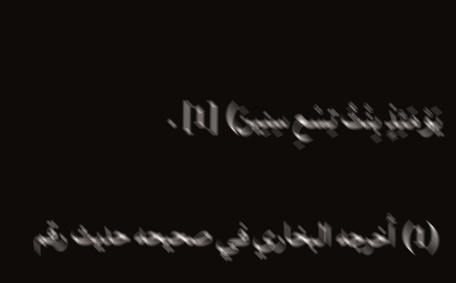يَوْمَئِذٍ بِنْتُ تِسْعِ سِنِينَ) [1] .

(1) أخرجه البخاري في صحيحه حديث رقم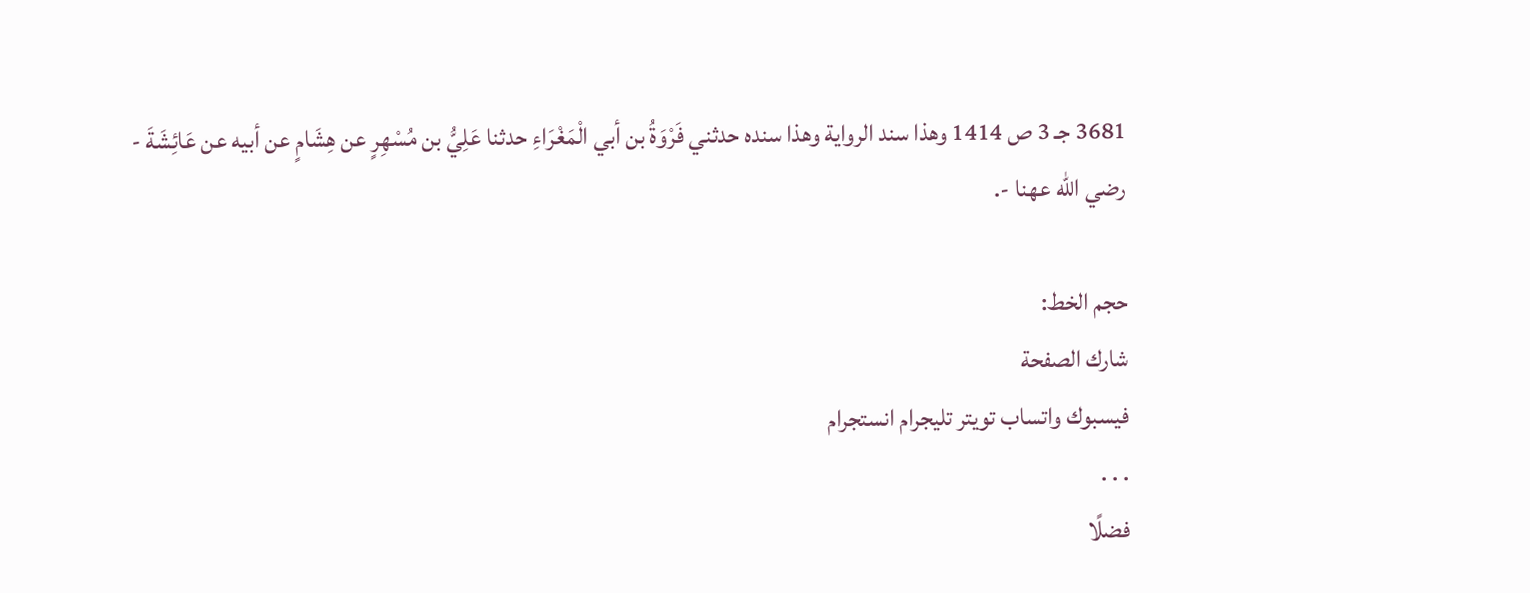3681 جـ 3 ص 1414 وهذا سند الرواية وهذا سنده حدثني فَرْوَةُ بن أبي الْمَغْرَاءِ حدثنا عَلِيُّ بن مُسْهِرٍ عن هِشَامٍ عن أبيه عن عَائِشَةَ - رضي الله عهنا -.

حجم الخط:
شارك الصفحة
فيسبوك واتساب تويتر تليجرام انستجرام
. . .
فضلًا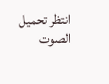انتظر تحميل الصوت